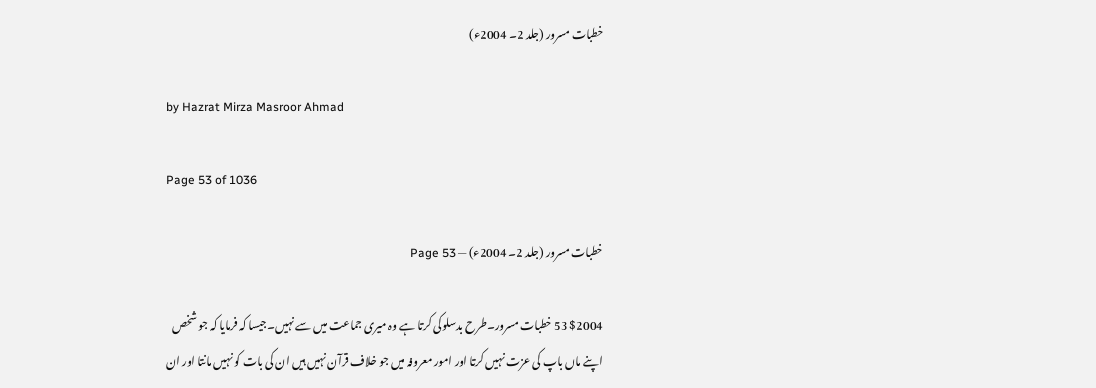خطبات مسرور (جلد 2۔ 2004ء)

by Hazrat Mirza Masroor Ahmad

Page 53 of 1036

خطبات مسرور (جلد 2۔ 2004ء) — Page 53

$2004 53 خطبات مسرور۔طرح بدسلوکی کرتا ہے وہ میری جماعت میں سے نہیں۔جیسا کہ فرمایا کہ جو شخص اپنے ماں باپ کی عزت نہیں کرتا اور امور معروفہ میں جو خلاف قرآن نہیں ہیں ان کی بات کو نہیں مانتا اور ان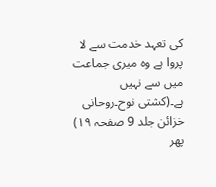کی تعہد خدمت سے لا پروا ہے وہ میری جماعت میں سے نہیں ہے۔(کشتی نوح۔روحانی خزائن جلد 9 صفحہ ۱۹) پھر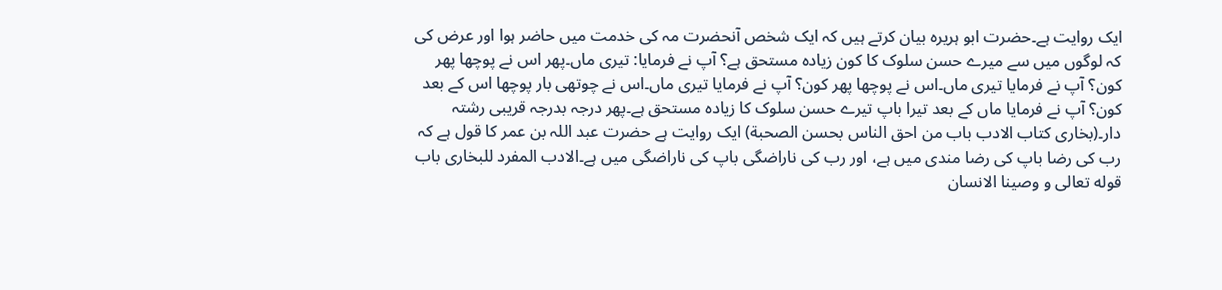ایک روایت ہے۔حضرت ابو ہریرہ بیان کرتے ہیں کہ ایک شخص آنحضرت مہ کی خدمت میں حاضر ہوا اور عرض کی کہ لوگوں میں سے میرے حسن سلوک کا کون زیادہ مستحق ہے؟ آپ نے فرمایا: تیری ماں۔پھر اس نے پوچھا پھر کون؟ آپ نے فرمایا تیری ماں۔اس نے پوچھا پھر کون؟ آپ نے فرمایا تیری ماں۔اس نے چوتھی بار پوچھا اس کے بعد کون؟ آپ نے فرمایا ماں کے بعد تیرا باپ تیرے حسن سلوک کا زیادہ مستحق ہے۔پھر درجہ بدرجہ قریبی رشتہ دار۔(بخاری کتاب الادب باب من احق الناس بحسن الصحبة) ایک روایت ہے حضرت عبد اللہ بن عمر کا قول ہے کہ رب کی رضا باپ کی رضا مندی میں ہے، اور رب کی ناراضگی باپ کی ناراضگی میں ہے۔الادب المفرد للبخارى باب قوله تعالى و وصينا الانسان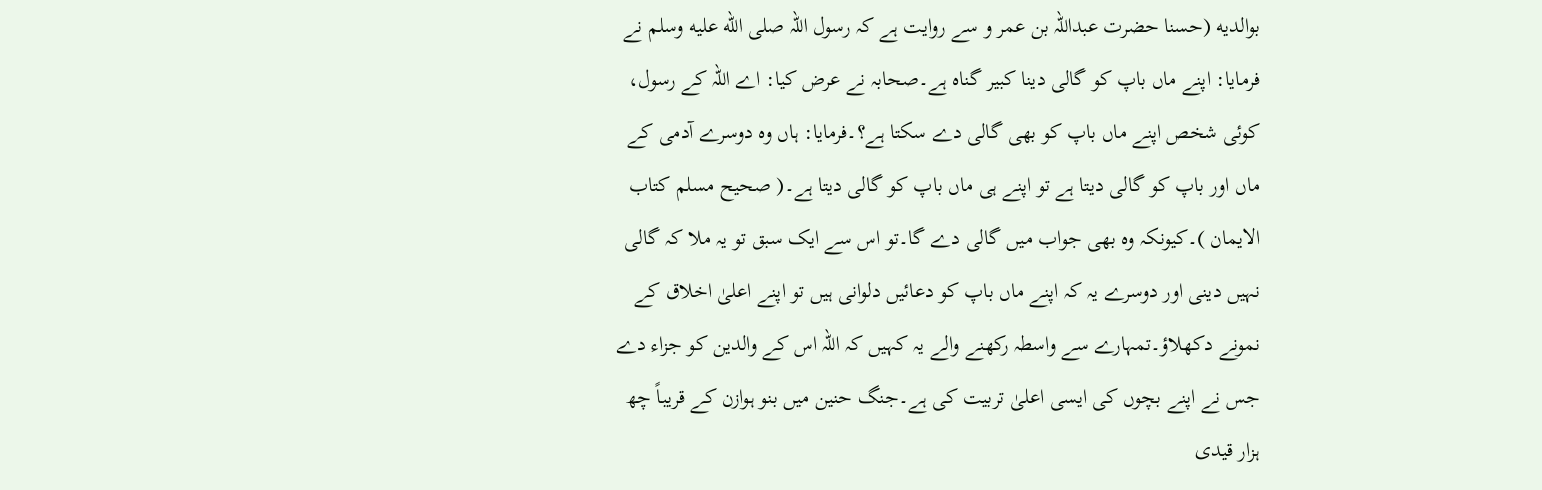بوالديه (حسنا حضرت عبداللہ بن عمر و سے روایت ہے کہ رسول اللہ صلى الله عليه وسلم نے فرمایا: اپنے ماں باپ کو گالی دینا کبیر گناہ ہے۔صحابہ نے عرض کیا: اے اللہ کے رسول، کوئی شخص اپنے ماں باپ کو بھی گالی دے سکتا ہے؟۔فرمایا: ہاں وہ دوسرے آدمی کے ماں اور باپ کو گالی دیتا ہے تو اپنے ہی ماں باپ کو گالی دیتا ہے۔( صحیح مسلم کتاب الایمان )۔کیونکہ وہ بھی جواب میں گالی دے گا۔تو اس سے ایک سبق تو یہ ملا کہ گالی نہیں دینی اور دوسرے یہ کہ اپنے ماں باپ کو دعائیں دلوانی ہیں تو اپنے اعلیٰ اخلاق کے نمونے دکھلاؤ۔تمہارے سے واسطہ رکھنے والے یہ کہیں کہ اللہ اس کے والدین کو جزاء دے جس نے اپنے بچوں کی ایسی اعلیٰ تربیت کی ہے۔جنگ حنین میں بنو ہوازن کے قریباً چھ ہزار قیدی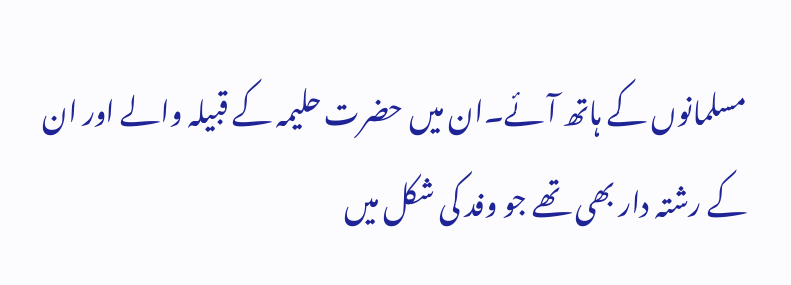مسلمانوں کے ہاتھ آئے۔ان میں حضرت حلیمہ کے قبیلہ والے اور ان کے رشتہ دار بھی تھے جو وفد کی شکل میں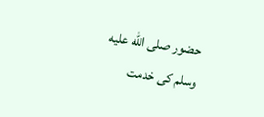حضور صلى الله عليه وسلم کی خدمت